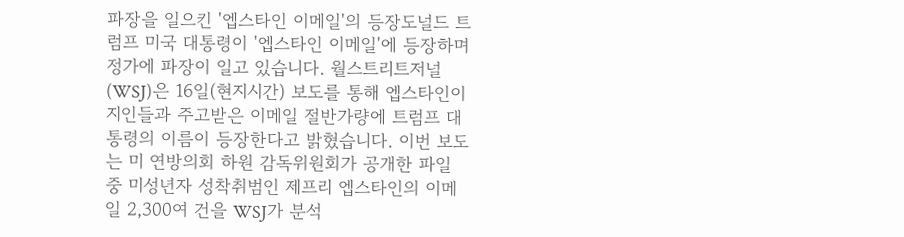파장을 일으킨 '엡스타인 이메일'의 등장도널드 트럼프 미국 대통령이 '엡스타인 이메일'에 등장하며 정가에 파장이 일고 있습니다. 월스트리트저널(WSJ)은 16일(현지시간) 보도를 통해 엡스타인이 지인들과 주고받은 이메일 절반가량에 트럼프 대통령의 이름이 등장한다고 밝혔습니다. 이번 보도는 미 연방의회 하원 감독위원회가 공개한 파일 중 미성년자 성착취범인 제프리 엡스타인의 이메일 2,300여 건을 WSJ가 분석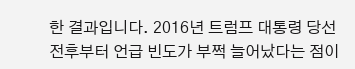한 결과입니다. 2016년 트럼프 대통령 당선 전후부터 언급 빈도가 부쩍 늘어났다는 점이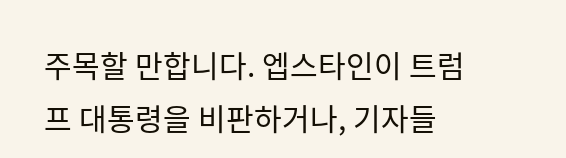주목할 만합니다. 엡스타인이 트럼프 대통령을 비판하거나, 기자들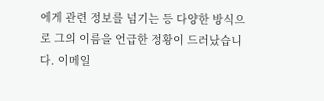에게 관련 정보를 넘기는 등 다양한 방식으로 그의 이름을 언급한 정황이 드러났습니다. 이메일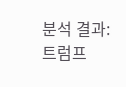분석 결과: 트럼프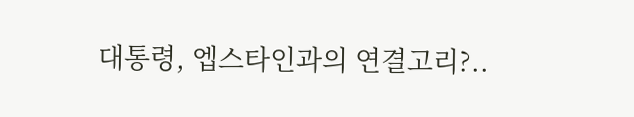대통령, 엡스타인과의 연결고리?..